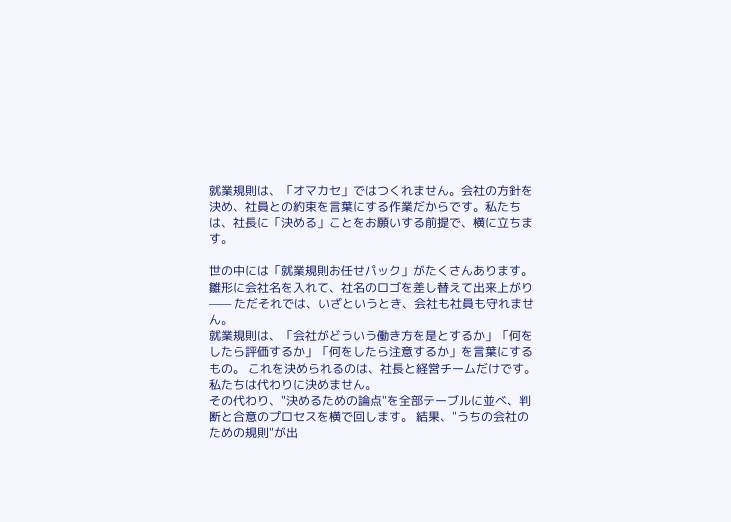就業規則は、「オマカセ」ではつくれません。会社の方針を決め、社員との約束を言葉にする作業だからです。私たちは、社長に「決める」ことをお願いする前提で、横に立ちます。

世の中には「就業規則お任せパック」がたくさんあります。雛形に会社名を入れて、社名のロゴを差し替えて出来上がり—— ただそれでは、いざというとき、会社も社員も守れません。
就業規則は、「会社がどういう働き方を是とするか」「何をしたら評価するか」「何をしたら注意するか」を言葉にするもの。 これを決められるのは、社長と経営チームだけです。私たちは代わりに決めません。
その代わり、"決めるための論点"を全部テーブルに並べ、判断と合意のプロセスを横で回します。 結果、"うちの会社のための規則"が出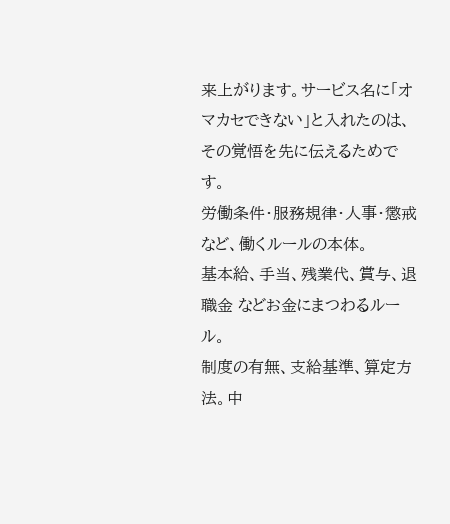来上がります。サービス名に「オマカセできない」と入れたのは、 その覚悟を先に伝えるためです。
労働条件・服務規律・人事・懲戒 など、働くルールの本体。
基本給、手当、残業代、賞与、退職金 などお金にまつわるルール。
制度の有無、支給基準、算定方法。中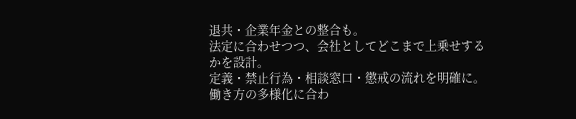退共・企業年金との整合も。
法定に合わせつつ、会社としてどこまで上乗せするかを設計。
定義・禁止行為・相談窓口・懲戒の流れを明確に。
働き方の多様化に合わ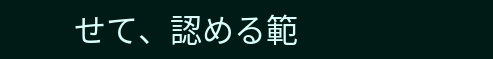せて、認める範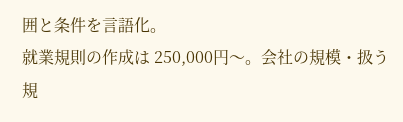囲と条件を言語化。
就業規則の作成は 250,000円〜。会社の規模・扱う規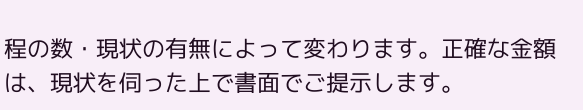程の数・現状の有無によって変わります。正確な金額は、現状を伺った上で書面でご提示します。